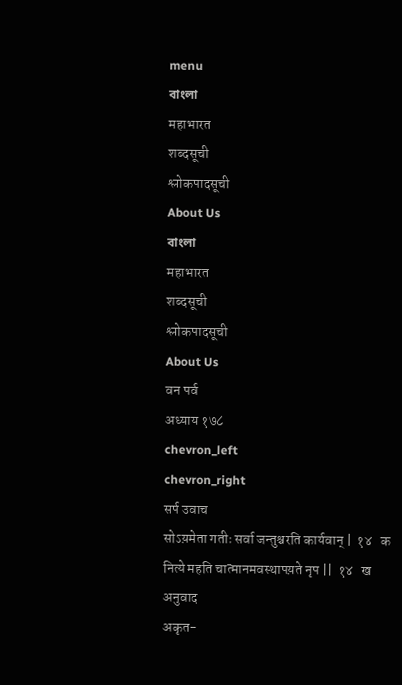menu
বাংলা
महाभारत
शब्दसूची
श्लोकपादसूची
About Us
বাংলা
महाभारत
शब्दसूची
श्लोकपादसूची
About Us
वन पर्व
अध्याय १७८
chevron_left
chevron_right
सर्प उवाच
सोऽय़मेता गतीः सर्वा जन्तुश्चरति कार्यवान् |  १४   क
नित्ये महति चात्मानमवस्थापय़ते नृप ||  १४   ख
अनुवाद
अकृत-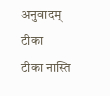अनुवादम्
टीका
टीका नास्ति